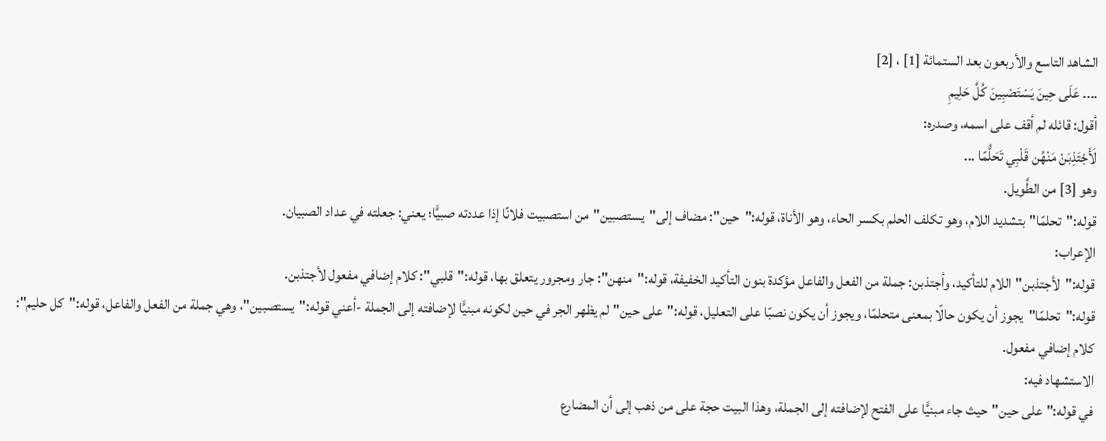الشاهد التاسع والأربعون بعد الستمائة [1] ، [2]
.... عَلَى حِينَ يَسْتَصْبِينَ كُلَّ حَلِيمِ
أقول: قائله لم أقف على اسمه، وصدره:
لَأَجْتَذِبَنْ مَنْهُن قَلْبِي تَحَلُّمًا ...
وهو [3] من الطَّويل.
قوله:"تحلمًا"بتشديد اللام، وهو تكلف الحلم بكسر الحاء، وهو الأناة، قوله:"حين": مضاف إلى"يستصبين"من استصبيت فلانًا إذا عددته صبيًّا؛ يعني: جعلته في عداد الصبيان.
الإعراب:
قوله:"لأجتذبن"اللام للتأكيد، وأجتذبن: جملة من الفعل والفاعل مؤكدة بنون التأكيد الخفيفة، قوله:"منهن": جار ومجرور يتعلق بها، قوله:"قلبي": كلام إضافي مفعول لأجتذبن.
قوله:"تحلمًا"يجوز أن يكون حالًا بمعنى متحلمًا، ويجوز أن يكون نصبًا على التعليل، قوله:"على حين"لم يظهر الجر في حين لكونه مبنيًّا لإضافته إلى الجملة -أعني قوله:"يستصبين"، وهي جملة من الفعل والفاعل، قوله:"كل حليم": كلام إضافي مفعول.
الاستشهاد فيه:
في قوله:"على حين"حيث جاء مبنيًّا على الفتح لإضافته إلى الجملة، وهذا البيت حجة على من ذهب إلى أن المضارع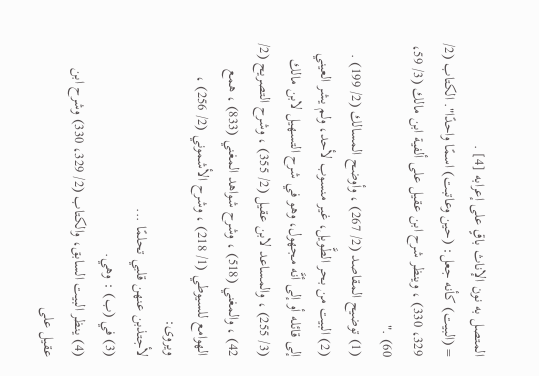المتصل به نون الإناث باقٍ على إعرابه [4] .
= (البيت) كأنه جعل: (حين وعاتبت) اسمًا واحدًا". الكتاب (2/ 329، 330) ، وينظر شرح ابن عقيل على ألفية ابن مالك (3/ 59، 60) ."
(1) توضيح المقاصد (2/ 267) ، وأوضح المسالك (2/ 199) .
(2) البيت من بحر الطَّويل، غير منسوب لأحد، ولم يشر العيني إلى قائله أو إلى أنَّه مجهول، وهو في شرح التسهيل لابن مالك (3/ 255) ، والمساعد لابن عقيل (2/ 355) ، وشرح التصريح (2/ 42) ، والمغني (518) ، وشرح شواهد المغني (833) ، همع الهوامع للسيوطي (1/ 218) ، وشرح الأشموني (2/ 256) ، ويروى:
لأجتذبن عنهن قلبي تحلمًا ...
(3) في (ب) : وهي.
(4) ينظر البيت السابق، والكتاب (2/ 329، 330) وشرح ابن عقيل على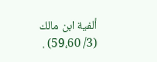ألفية ابن مالك (3/ 59،60) .